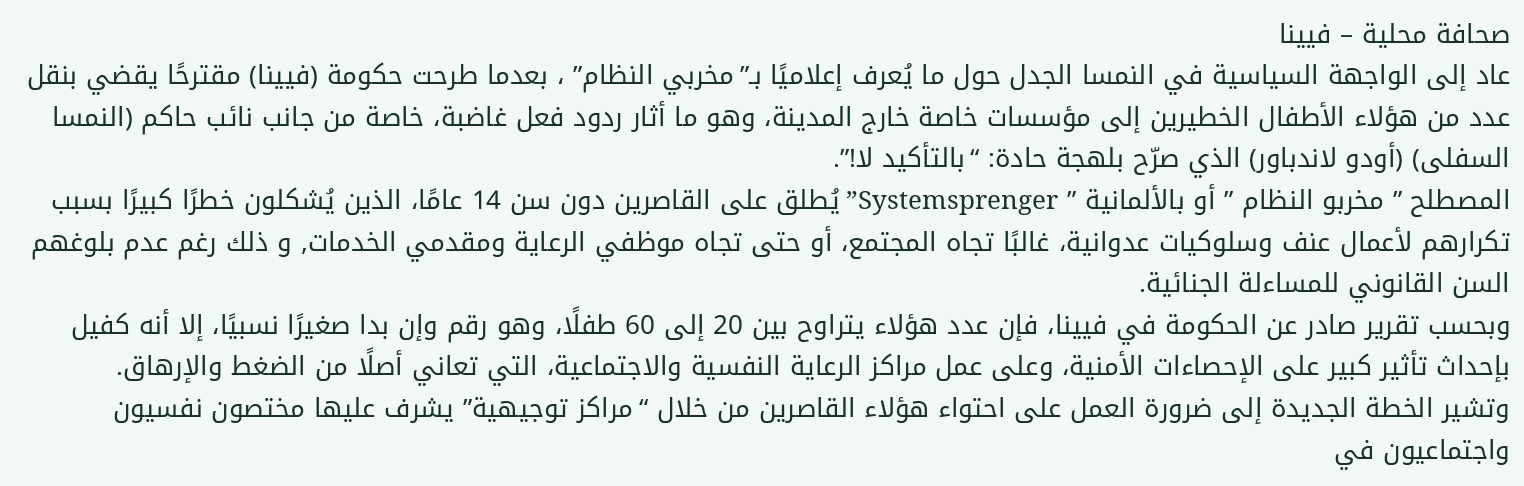صحافة محلية – فيينا
عاد إلى الواجهة السياسية في النمسا الجدل حول ما يُعرف إعلاميًا بـ”مخربي النظام” ، بعدما طرحت حكومة (فيينا) مقترحًا يقضي بنقل عدد من هؤلاء الأطفال الخطيرين إلى مؤسسات خاصة خارج المدينة، وهو ما أثار ردود فعل غاضبة، خاصة من جانب نائب حاكم (النمسا السفلى) (أودو لاندباور) الذي صرّح بلهجة حادة: “بالتأكيد لا!”.
المصطلح ” مخربو النظام ” أو بالألمانية ” Systemsprenger” يُطلق على القاصرين دون سن 14 عامًا، الذين يُشكلون خطرًا كبيرًا بسبب تكرارهم لأعمال عنف وسلوكيات عدوانية، غالبًا تجاه المجتمع، أو حتى تجاه موظفي الرعاية ومقدمي الخدمات, و ذلك رغم عدم بلوغهم السن القانوني للمساءلة الجنائية.
وبحسب تقرير صادر عن الحكومة في فيينا، فإن عدد هؤلاء يتراوح بين 20 إلى 60 طفلًا، وهو رقم وإن بدا صغيرًا نسبيًا، إلا أنه كفيل بإحداث تأثير كبير على الإحصاءات الأمنية، وعلى عمل مراكز الرعاية النفسية والاجتماعية، التي تعاني أصلًا من الضغط والإرهاق.
وتشير الخطة الجديدة إلى ضرورة العمل على احتواء هؤلاء القاصرين من خلال “مراكز توجيهية” يشرف عليها مختصون نفسيون واجتماعيون في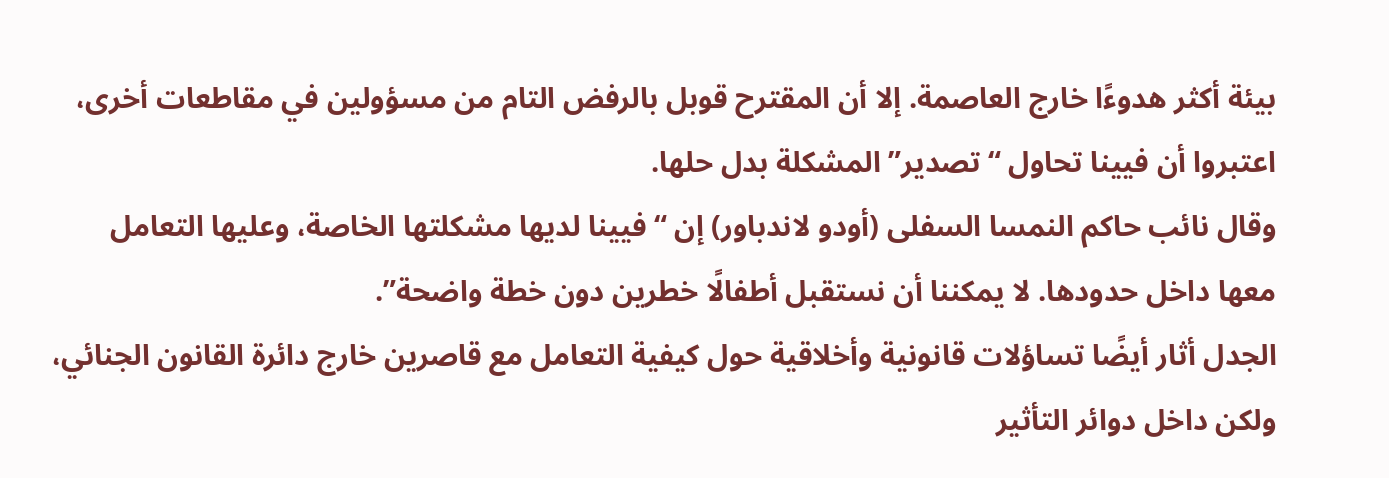بيئة أكثر هدوءًا خارج العاصمة. إلا أن المقترح قوبل بالرفض التام من مسؤولين في مقاطعات أخرى، اعتبروا أن فيينا تحاول “تصدير” المشكلة بدل حلها.
وقال نائب حاكم النمسا السفلى (أودو لاندباور) إن “فيينا لديها مشكلتها الخاصة، وعليها التعامل معها داخل حدودها. لا يمكننا أن نستقبل أطفالًا خطرين دون خطة واضحة”.
الجدل أثار أيضًا تساؤلات قانونية وأخلاقية حول كيفية التعامل مع قاصرين خارج دائرة القانون الجنائي، ولكن داخل دوائر التأثير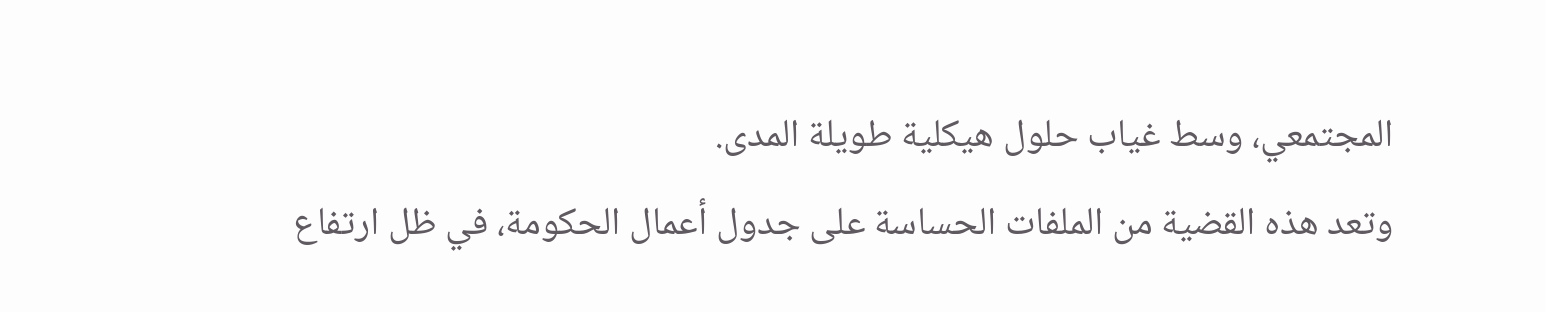المجتمعي، وسط غياب حلول هيكلية طويلة المدى.
وتعد هذه القضية من الملفات الحساسة على جدول أعمال الحكومة، في ظل ارتفاع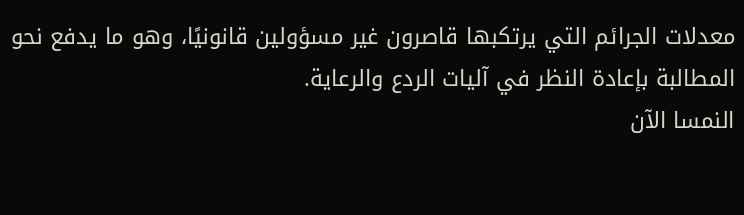معدلات الجرائم التي يرتكبها قاصرون غير مسؤولين قانونيًا، وهو ما يدفع نحو المطالبة بإعادة النظر في آليات الردع والرعاية.
النمسا الآن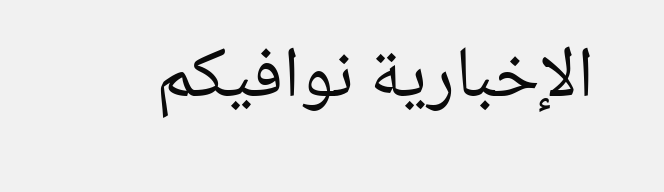الإخبارية نوافيكم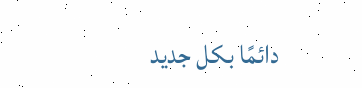دائمًا بكل جديد